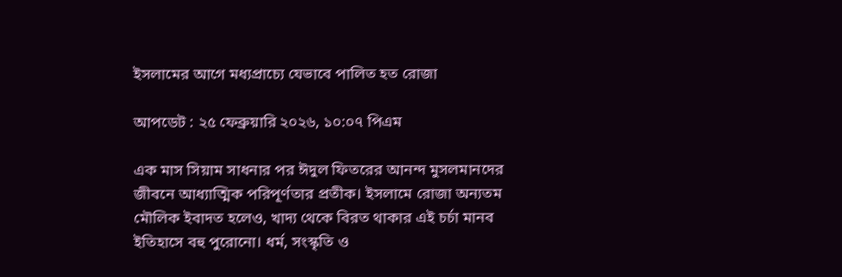ইসলামের আগে মধ্যপ্রাচ্যে যেভাবে পালিত হত রোজা

আপডেট : ২৫ ফেব্রুয়ারি ২০২৬, ১০:০৭ পিএম

এক মাস সিয়াম সাধনার পর ঈদুল ফিতরের আনন্দ মুসলমানদের জীবনে আধ্যাত্মিক পরিপূর্ণতার প্রতীক। ইসলামে রোজা অন্যতম মৌলিক ইবাদত হলেও, খাদ্য থেকে বিরত থাকার এই চর্চা মানব ইতিহাসে বহু পুরোনো। ধর্ম, সংস্কৃতি ও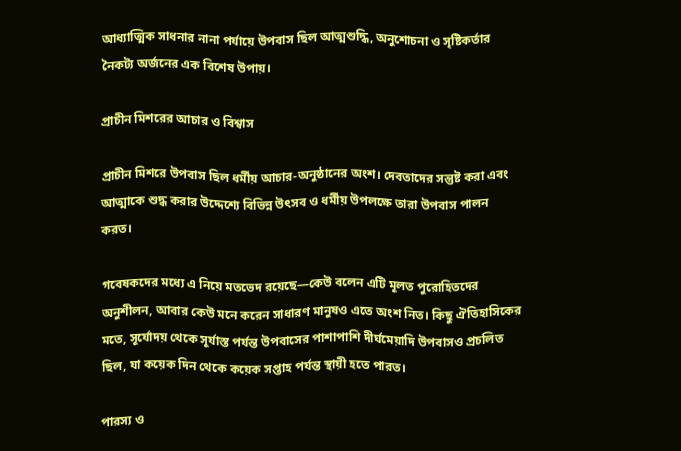আধ্যাত্মিক সাধনার নানা পর্যায়ে উপবাস ছিল আত্মশুদ্ধি, অনুশোচনা ও সৃষ্টিকর্তার নৈকট্য অর্জনের এক বিশেষ উপায়।

প্রাচীন মিশরের আচার ও বিশ্বাস

প্রাচীন মিশরে উপবাস ছিল ধর্মীয় আচার-অনুষ্ঠানের অংশ। দেবতাদের সন্তুষ্ট করা এবং আত্মাকে শুদ্ধ করার উদ্দেশ্যে বিভিন্ন উৎসব ও ধর্মীয় উপলক্ষে তারা উপবাস পালন করত।

গবেষকদের মধ্যে এ নিয়ে মতভেদ রয়েছে—কেউ বলেন এটি মূলত পুরোহিতদের অনুশীলন, আবার কেউ মনে করেন সাধারণ মানুষও এতে অংশ নিত। কিছু ঐতিহাসিকের মতে, সূর্যোদয় থেকে সূর্যাস্ত পর্যন্ত উপবাসের পাশাপাশি দীর্ঘমেয়াদি উপবাসও প্রচলিত ছিল, যা কয়েক দিন থেকে কয়েক সপ্তাহ পর্যন্ত স্থায়ী হতে পারত।

পারস্য ও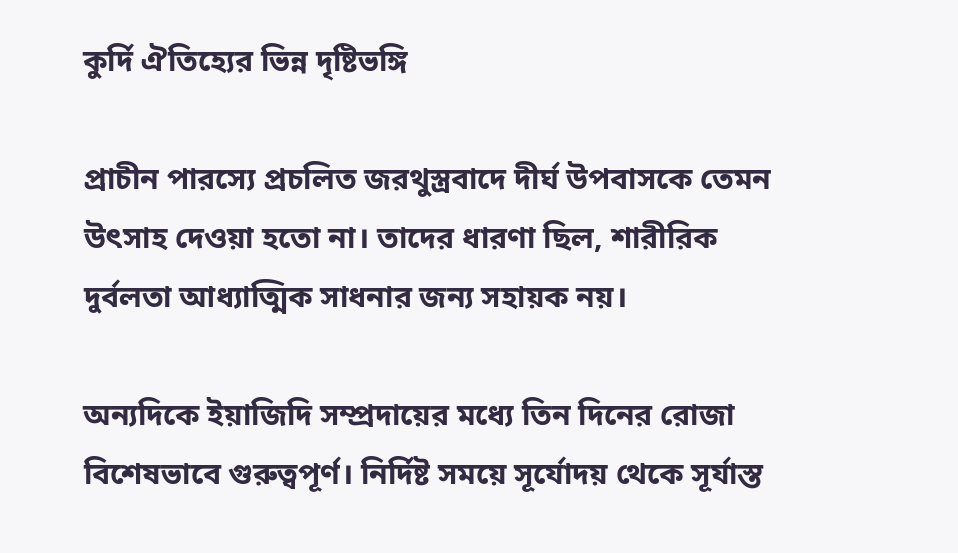কুর্দি ঐতিহ্যের ভিন্ন দৃষ্টিভঙ্গি

প্রাচীন পারস্যে প্রচলিত জরথুস্ত্রবাদে দীর্ঘ উপবাসকে তেমন উৎসাহ দেওয়া হতো না। তাদের ধারণা ছিল, শারীরিক দুর্বলতা আধ্যাত্মিক সাধনার জন্য সহায়ক নয়।

অন্যদিকে ইয়াজিদি সম্প্রদায়ের মধ্যে তিন দিনের রোজা বিশেষভাবে গুরুত্বপূর্ণ। নির্দিষ্ট সময়ে সূর্যোদয় থেকে সূর্যাস্ত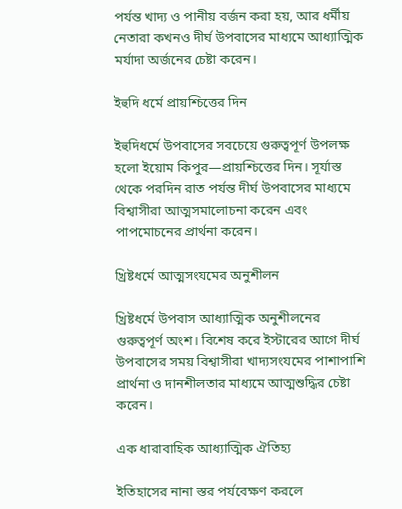পর্যন্ত খাদ্য ও পানীয় বর্জন করা হয়, আর ধর্মীয় নেতারা কখনও দীর্ঘ উপবাসের মাধ্যমে আধ্যাত্মিক মর্যাদা অর্জনের চেষ্টা করেন।

ইহুদি ধর্মে প্রায়শ্চিত্তের দিন

ইহুদিধর্মে উপবাসের সবচেয়ে গুরুত্বপূর্ণ উপলক্ষ হলো ইয়োম কিপুর—প্রায়শ্চিত্তের দিন। সূর্যাস্ত থেকে পরদিন রাত পর্যন্ত দীর্ঘ উপবাসের মাধ্যমে বিশ্বাসীরা আত্মসমালোচনা করেন এবং পাপমোচনের প্রার্থনা করেন।

খ্রিষ্টধর্মে আত্মসংযমের অনুশীলন

খ্রিষ্টধর্মে উপবাস আধ্যাত্মিক অনুশীলনের গুরুত্বপূর্ণ অংশ। বিশেষ করে ইস্টারের আগে দীর্ঘ উপবাসের সময় বিশ্বাসীরা খাদ্যসংযমের পাশাপাশি প্রার্থনা ও দানশীলতার মাধ্যমে আত্মশুদ্ধির চেষ্টা করেন।

এক ধারাবাহিক আধ্যাত্মিক ঐতিহ্য

ইতিহাসের নানা স্তর পর্যবেক্ষণ করলে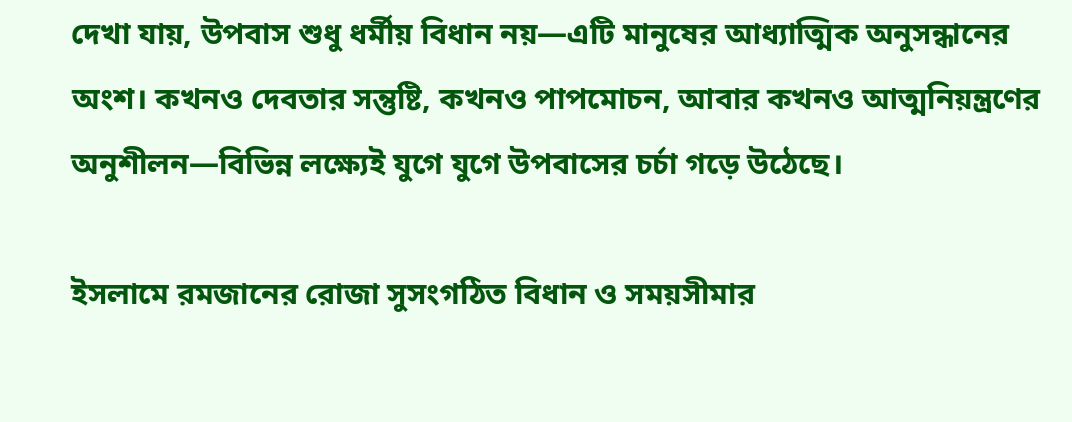দেখা যায়, উপবাস শুধু ধর্মীয় বিধান নয়—এটি মানুষের আধ্যাত্মিক অনুসন্ধানের অংশ। কখনও দেবতার সন্তুষ্টি, কখনও পাপমোচন, আবার কখনও আত্মনিয়ন্ত্রণের অনুশীলন—বিভিন্ন লক্ষ্যেই যুগে যুগে উপবাসের চর্চা গড়ে উঠেছে।

ইসলামে রমজানের রোজা সুসংগঠিত বিধান ও সময়সীমার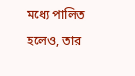মধ্যে পালিত হলেও, তার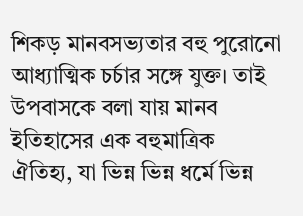শিকড় মানবসভ্যতার বহু পুরোনো আধ্যাত্মিক চর্চার সঙ্গে যুক্ত। তাই উপবাসকে বলা যায় মানব ইতিহাসের এক বহুমাত্রিক ঐতিহ্য, যা ভিন্ন ভিন্ন ধর্মে ভিন্ন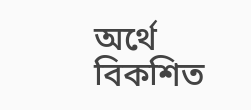অর্থে বিকশিত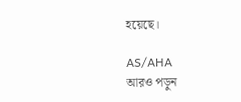হয়েছে।

AS/AHA
আরও পড়ুন